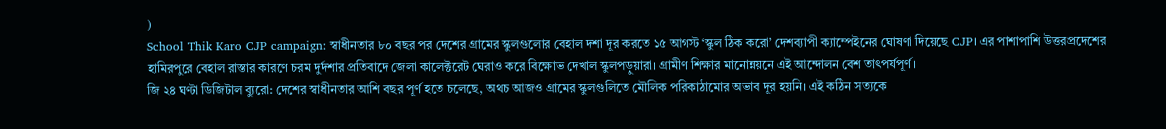)
School Thik Karo CJP campaign: স্বাধীনতার ৮০ বছর পর দেশের গ্রামের স্কুলগুলোর বেহাল দশা দূর করতে ১৫ আগস্ট ‘স্কুল ঠিক করো’ দেশব্যাপী ক্যাম্পেইনের ঘোষণা দিয়েছে CJP। এর পাশাপাশি উত্তরপ্রদেশের হামিরপুরে বেহাল রাস্তার কারণে চরম দুর্দশার প্রতিবাদে জেলা কালেক্টরেট ঘেরাও করে বিক্ষোভ দেখাল স্কুলপড়ুয়ারা। গ্রামীণ শিক্ষার মানোন্নয়নে এই আন্দোলন বেশ তাৎপর্যপূর্ণ।
জি ২৪ ঘণ্টা ডিজিটাল ব্যুরো: দেশের স্বাধীনতার আশি বছর পূর্ণ হতে চলেছে, অথচ আজও গ্রামের স্কুলগুলিতে মৌলিক পরিকাঠামোর অভাব দূর হয়নি। এই কঠিন সত্যকে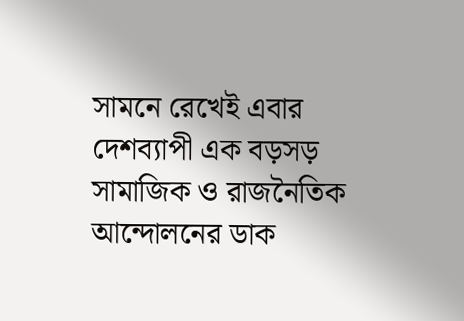সামনে রেখেই এবার দেশব্যাপী এক বড়সড় সামাজিক ও রাজনৈতিক আন্দোলনের ডাক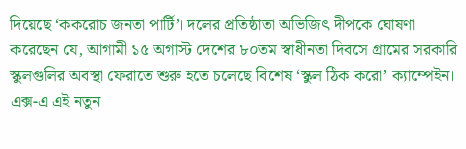দিয়েছে ‘ককরোচ জনতা পার্টি’। দলের প্রতিষ্ঠাতা অভিজিৎ দীপকে ঘোষণা করেছেন যে, আগামী ১৫ অগাস্ট দেশের ৮০তম স্বাধীনতা দিবসে গ্রামের সরকারি স্কুলগুলির অবস্থা ফেরাতে শুরু হতে চলেছে বিশেষ ‘স্কুল ঠিক করো’ ক্যাম্পেইন।
এক্স-এ এই নতুন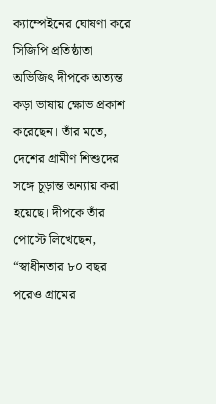ক্যাম্পেইনের ঘোষণা করে সিজিপি প্রতিষ্ঠাতা অভিজিৎ দীপকে অত্যন্ত কড়া ভাষায় ক্ষোভ প্রকাশ করেছেন। তাঁর মতে, দেশের গ্রামীণ শিশুদের সঙ্গে চূড়ান্ত অন্যায় করা হয়েছে। দীপকে তাঁর পোস্টে লিখেছেন, “স্বাধীনতার ৮০ বছর পরেও গ্রামের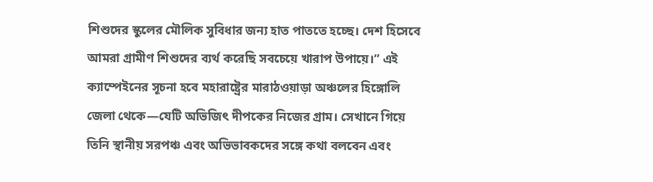শিশুদের স্কুলের মৌলিক সুবিধার জন্য হাত পাততে হচ্ছে। দেশ হিসেবে আমরা গ্রামীণ শিশুদের ব্যর্থ করেছি সবচেয়ে খারাপ উপায়ে।” এই ক্যাম্পেইনের সূচনা হবে মহারাষ্ট্রের মারাঠওয়াড়া অঞ্চলের হিঙ্গোলি জেলা থেকে—যেটি অভিজিৎ দীপকের নিজের গ্রাম। সেখানে গিয়ে তিনি স্থানীয় সরপঞ্চ এবং অভিভাবকদের সঙ্গে কথা বলবেন এবং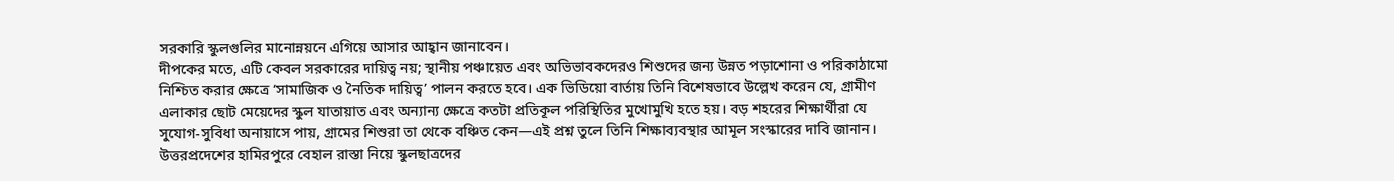সরকারি স্কুলগুলির মানোন্নয়নে এগিয়ে আসার আহ্বান জানাবেন।
দীপকের মতে, এটি কেবল সরকারের দায়িত্ব নয়; স্থানীয় পঞ্চায়েত এবং অভিভাবকদেরও শিশুদের জন্য উন্নত পড়াশোনা ও পরিকাঠামো নিশ্চিত করার ক্ষেত্রে ‘সামাজিক ও নৈতিক দায়িত্ব’ পালন করতে হবে। এক ভিডিয়ো বার্তায় তিনি বিশেষভাবে উল্লেখ করেন যে, গ্রামীণ এলাকার ছোট মেয়েদের স্কুল যাতায়াত এবং অন্যান্য ক্ষেত্রে কতটা প্রতিকূল পরিস্থিতির মুখোমুখি হতে হয়। বড় শহরের শিক্ষার্থীরা যে সুযোগ-সুবিধা অনায়াসে পায়, গ্রামের শিশুরা তা থেকে বঞ্চিত কেন—এই প্রশ্ন তুলে তিনি শিক্ষাব্যবস্থার আমূল সংস্কারের দাবি জানান।
উত্তরপ্রদেশের হামিরপুরে বেহাল রাস্তা নিয়ে স্কুলছাত্রদের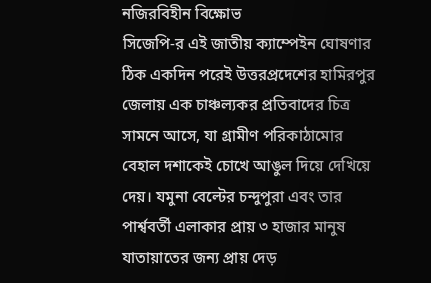নজিরবিহীন বিক্ষোভ
সিজেপি-র এই জাতীয় ক্যাম্পেইন ঘোষণার ঠিক একদিন পরেই উত্তরপ্রদেশের হামিরপুর জেলায় এক চাঞ্চল্যকর প্রতিবাদের চিত্র সামনে আসে, যা গ্রামীণ পরিকাঠামোর বেহাল দশাকেই চোখে আঙুল দিয়ে দেখিয়ে দেয়। যমুনা বেল্টের চন্দুপুরা এবং তার পার্শ্ববর্তী এলাকার প্রায় ৩ হাজার মানুষ যাতায়াতের জন্য প্রায় দেড়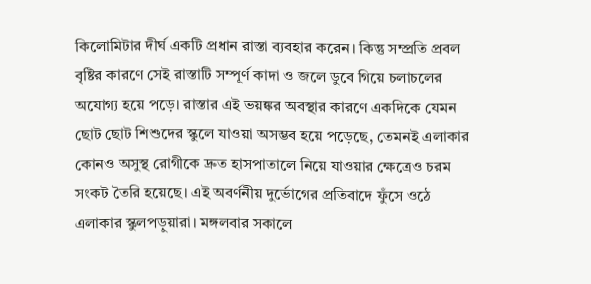কিলোমিটার দীর্ঘ একটি প্রধান রাস্তা ব্যবহার করেন। কিন্তু সম্প্রতি প্রবল বৃষ্টির কারণে সেই রাস্তাটি সম্পূর্ণ কাদা ও জলে ডুবে গিয়ে চলাচলের অযোগ্য হয়ে পড়ে। রাস্তার এই ভয়ঙ্কর অবস্থার কারণে একদিকে যেমন ছোট ছোট শিশুদের স্কুলে যাওয়া অসম্ভব হয়ে পড়েছে, তেমনই এলাকার কোনও অসুস্থ রোগীকে দ্রুত হাসপাতালে নিয়ে যাওয়ার ক্ষেত্রেও চরম সংকট তৈরি হয়েছে। এই অবর্ণনীয় দুর্ভোগের প্রতিবাদে ফুঁসে ওঠে এলাকার স্কুলপড়ুয়ারা। মঙ্গলবার সকালে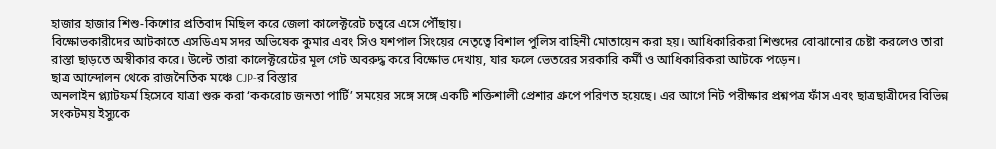হাজার হাজার শিশু-কিশোর প্রতিবাদ মিছিল করে জেলা কালেক্টরেট চত্বরে এসে পৌঁছায়।
বিক্ষোভকারীদের আটকাতে এসডিএম সদর অভিষেক কুমার এবং সিও যশপাল সিংয়ের নেতৃত্বে বিশাল পুলিস বাহিনী মোতায়েন করা হয়। আধিকারিকরা শিশুদের বোঝানোর চেষ্টা করলেও তারা রাস্তা ছাড়তে অস্বীকার করে। উল্টে তারা কালেক্টরেটের মূল গেট অবরুদ্ধ করে বিক্ষোভ দেখায়, যার ফলে ভেতরের সরকারি কর্মী ও আধিকারিকরা আটকে পড়েন।
ছাত্র আন্দোলন থেকে রাজনৈতিক মঞ্চে CJP-র বিস্তার
অনলাইন প্ল্যাটফর্ম হিসেবে যাত্রা শুরু করা ‘ককরোচ জনতা পার্টি’ সময়ের সঙ্গে সঙ্গে একটি শক্তিশালী প্রেশার গ্রুপে পরিণত হয়েছে। এর আগে নিট পরীক্ষার প্রশ্নপত্র ফাঁস এবং ছাত্রছাত্রীদের বিভিন্ন সংকটময় ইস্যুকে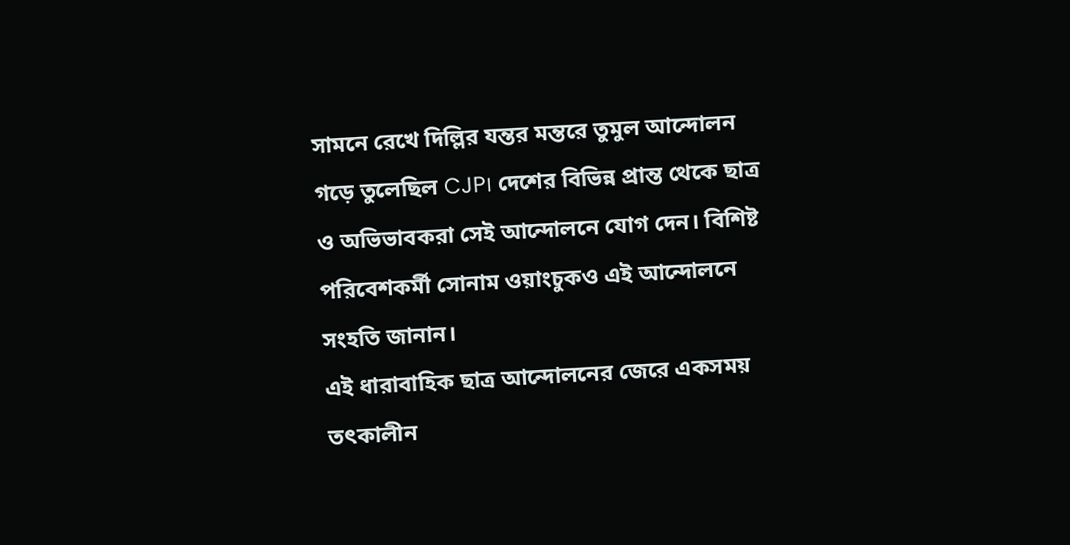সামনে রেখে দিল্লির যন্তর মন্তরে তুমুল আন্দোলন গড়ে তুলেছিল CJP। দেশের বিভিন্ন প্রান্ত থেকে ছাত্র ও অভিভাবকরা সেই আন্দোলনে যোগ দেন। বিশিষ্ট পরিবেশকর্মী সোনাম ওয়াংচুকও এই আন্দোলনে সংহতি জানান।
এই ধারাবাহিক ছাত্র আন্দোলনের জেরে একসময় তৎকালীন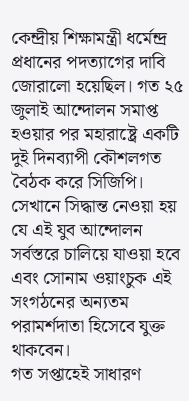কেন্দ্রীয় শিক্ষামন্ত্রী ধর্মেন্দ্র প্রধানের পদত্যাগের দাবি জোরালো হয়েছিল। গত ২৫ জুলাই আন্দোলন সমাপ্ত হওয়ার পর মহারাষ্ট্রে একটি দুই দিনব্যাপী কৌশলগত বৈঠক করে সিজিপি। সেখানে সিদ্ধান্ত নেওয়া হয় যে এই যুব আন্দোলন সর্বস্তরে চালিয়ে যাওয়া হবে এবং সোনাম ওয়াংচুক এই সংগঠনের অন্যতম পরামর্শদাতা হিসেবে যুক্ত থাকবেন।
গত সপ্তাহেই সাধারণ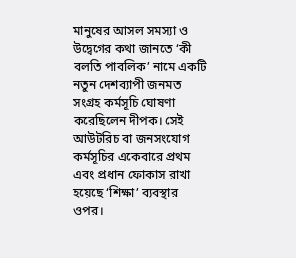মানুষের আসল সমস্যা ও উদ্বেগের কথা জানতে ‘কী বলতি পাবলিক’ নামে একটি নতুন দেশব্যাপী জনমত সংগ্রহ কর্মসূচি ঘোষণা করেছিলেন দীপক। সেই আউটরিচ বা জনসংযোগ কর্মসূচির একেবারে প্রথম এবং প্রধান ফোকাস রাখা হয়েছে ‘শিক্ষা’ ব্যবস্থার ওপর।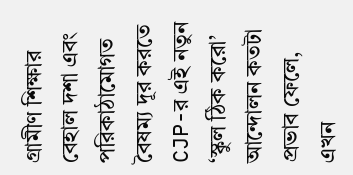গ্রামীণ শিক্ষার বেহাল দশা এবং পরিকাঠামোগত বৈষম্য দূর করতে CJP-র এই নতুন ‘স্কুল ঠিক করো’ আন্দোলন কতটা প্রভাব ফেলে, এখন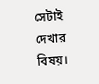সেটাই দেখার বিষয়।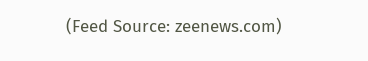(Feed Source: zeenews.com)